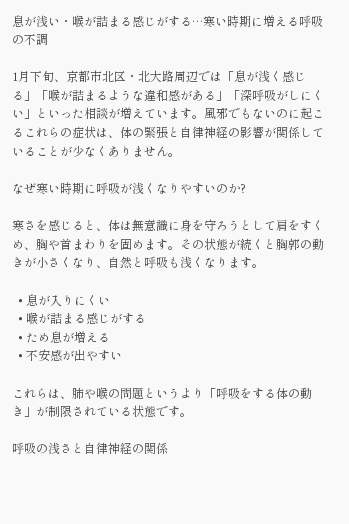息が浅い・喉が詰まる感じがする…寒い時期に増える呼吸の不調

1月下旬、京都市北区・北大路周辺では「息が浅く感じる」「喉が詰まるような違和感がある」「深呼吸がしにくい」といった相談が増えています。風邪でもないのに起こるこれらの症状は、体の緊張と自律神経の影響が関係していることが少なくありません。

なぜ寒い時期に呼吸が浅くなりやすいのか?

寒さを感じると、体は無意識に身を守ろうとして肩をすくめ、胸や首まわりを固めます。その状態が続くと胸郭の動きが小さくなり、自然と呼吸も浅くなります。

  • 息が入りにくい
  • 喉が詰まる感じがする
  • ため息が増える
  • 不安感が出やすい

これらは、肺や喉の問題というより「呼吸をする体の動き」が制限されている状態です。

呼吸の浅さと自律神経の関係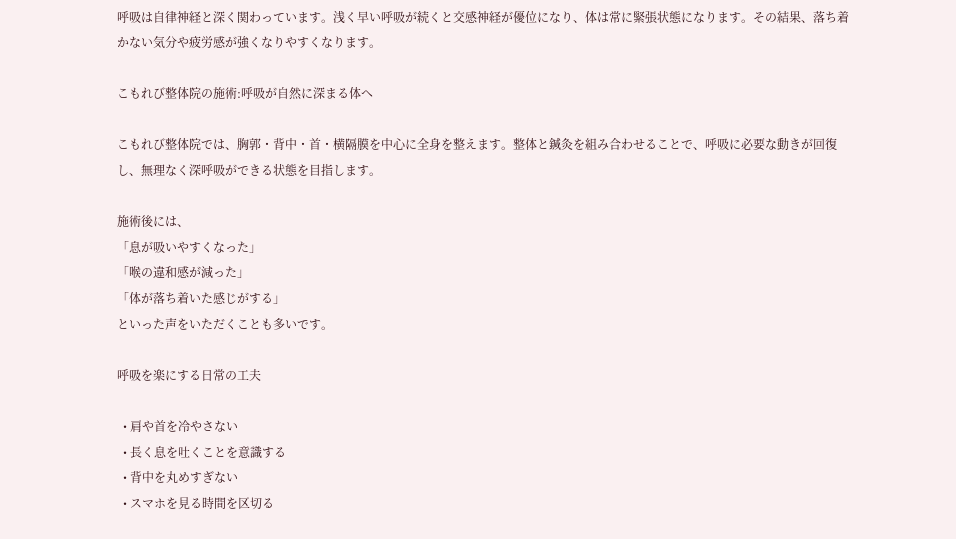呼吸は自律神経と深く関わっています。浅く早い呼吸が続くと交感神経が優位になり、体は常に緊張状態になります。その結果、落ち着かない気分や疲労感が強くなりやすくなります。

こもれび整体院の施術:呼吸が自然に深まる体へ

こもれび整体院では、胸郭・背中・首・横隔膜を中心に全身を整えます。整体と鍼灸を組み合わせることで、呼吸に必要な動きが回復し、無理なく深呼吸ができる状態を目指します。

施術後には、
「息が吸いやすくなった」
「喉の違和感が減った」
「体が落ち着いた感じがする」
といった声をいただくことも多いです。

呼吸を楽にする日常の工夫

  • 肩や首を冷やさない
  • 長く息を吐くことを意識する
  • 背中を丸めすぎない
  • スマホを見る時間を区切る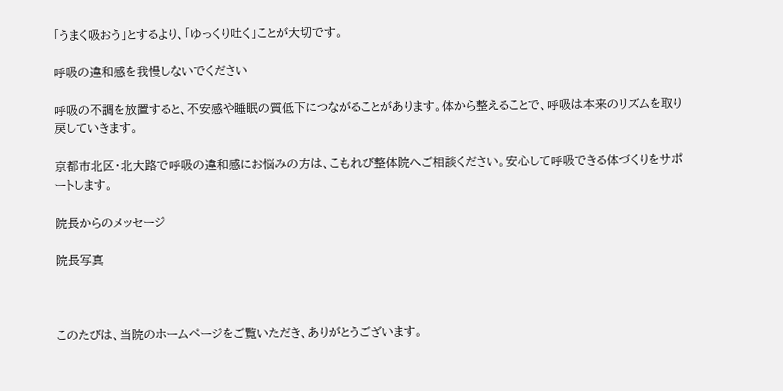「うまく吸おう」とするより、「ゆっくり吐く」ことが大切です。

呼吸の違和感を我慢しないでください

呼吸の不調を放置すると、不安感や睡眠の質低下につながることがあります。体から整えることで、呼吸は本来のリズムを取り戻していきます。

京都市北区・北大路で呼吸の違和感にお悩みの方は、こもれび整体院へご相談ください。安心して呼吸できる体づくりをサポートします。

院長からのメッセージ

院長写真



このたびは、当院のホームページをご覧いただき、ありがとうございます。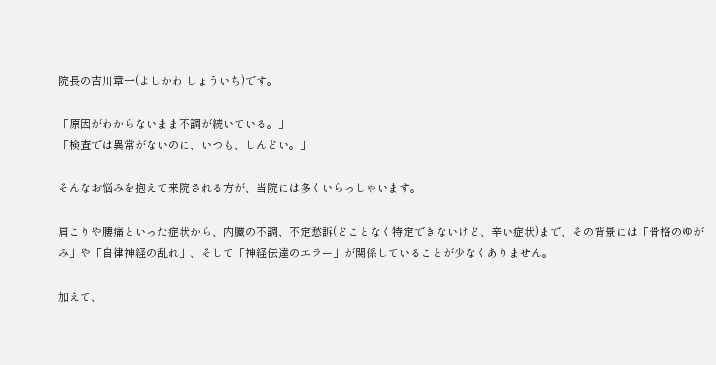院長の吉川章一(よしかわ しょういち)です。

「原因がわからないまま不調が続いている。」
「検査では異常がないのに、いつも、しんどい。」

そんなお悩みを抱えて来院される方が、当院には多くいらっしゃいます。

肩こりや腰痛といった症状から、内臓の不調、不定愁訴(どことなく特定できないけど、辛い症状)まで、その背景には「骨格のゆがみ」や「自律神経の乱れ」、そして「神経伝達のエラー」が関係していることが少なくありません。

加えて、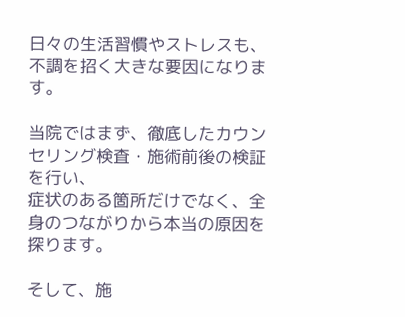日々の生活習慣やストレスも、不調を招く大きな要因になります。

当院ではまず、徹底したカウンセリング検査・施術前後の検証を行い、
症状のある箇所だけでなく、全身のつながりから本当の原因を探ります。

そして、施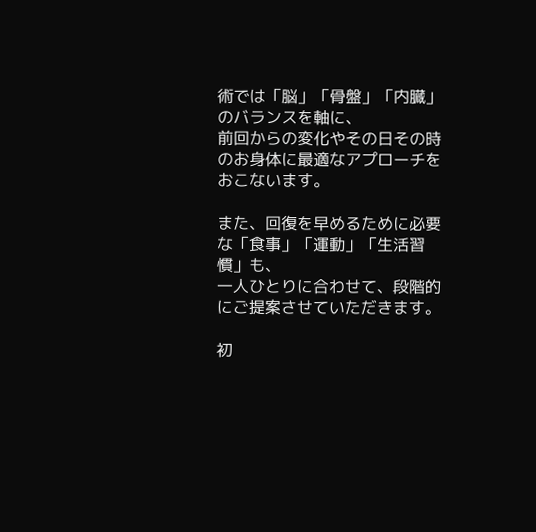術では「脳」「骨盤」「内臓」のバランスを軸に、
前回からの変化やその日その時のお身体に最適なアプローチをおこないます。

また、回復を早めるために必要な「食事」「運動」「生活習慣」も、
一人ひとりに合わせて、段階的にご提案させていただきます。

初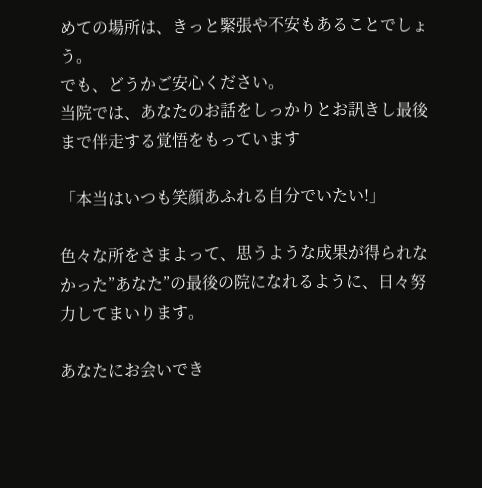めての場所は、きっと緊張や不安もあることでしょう。
でも、どうかご安心ください。
当院では、あなたのお話をしっかりとお訊きし最後まで伴走する覚悟をもっています

「本当はいつも笑顔あふれる自分でいたい!」

色々な所をさまよって、思うような成果が得られなかった”あなた”の最後の院になれるように、日々努力してまいります。

あなたにお会いでき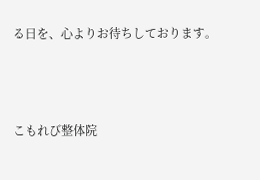る日を、心よりお待ちしております。



こもれび整体院